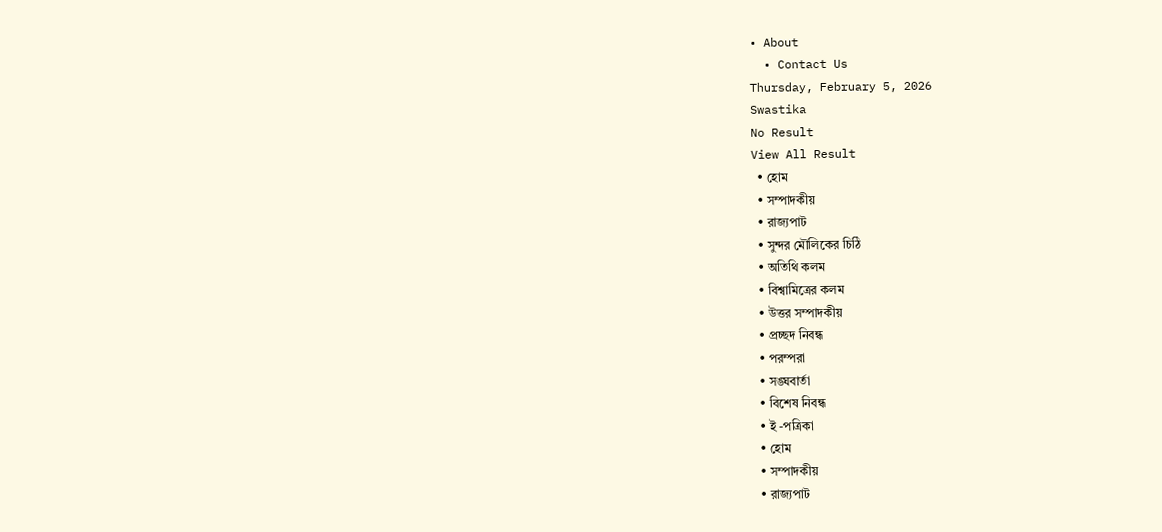• About
  • Contact Us
Thursday, February 5, 2026
Swastika
No Result
View All Result
  • হোম
  • সম্পাদকীয়
  • রাজ্যপাট
  • সুন্দর মৌলিকের চিঠি
  • অতিথি কলম
  • বিশ্বামিত্রের কলম
  • উত্তর সম্পাদকীয়
  • প্রচ্ছদ নিবন্ধ
  • পরম্পরা
  • সঙ্ঘবার্তা
  • বিশেষ নিবন্ধ
  • ই -পত্রিকা
  • হোম
  • সম্পাদকীয়
  • রাজ্যপাট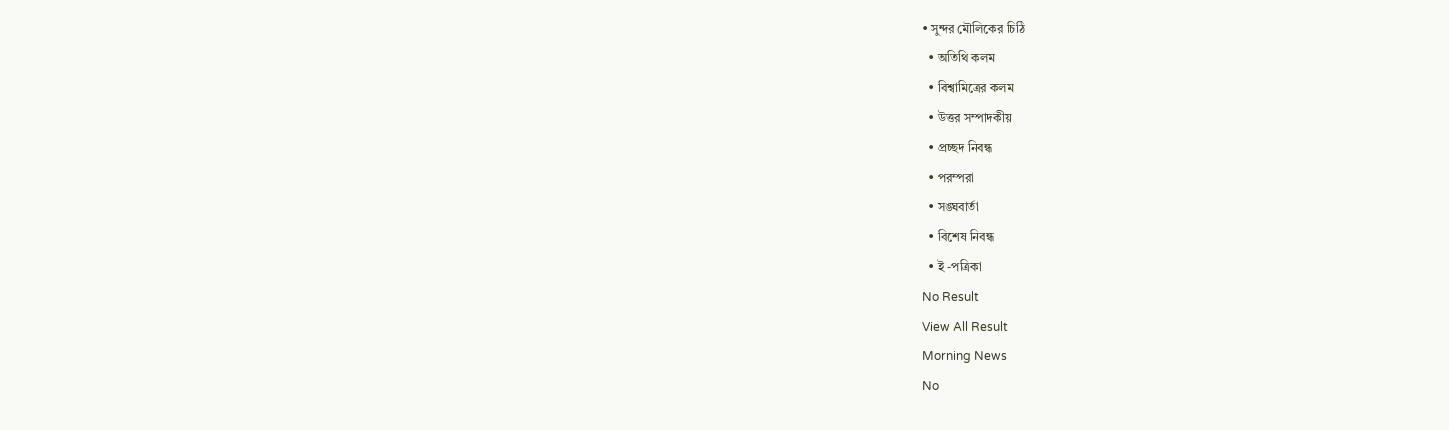• সুন্দর মৌলিকের চিঠি
  • অতিথি কলম
  • বিশ্বামিত্রের কলম
  • উত্তর সম্পাদকীয়
  • প্রচ্ছদ নিবন্ধ
  • পরম্পরা
  • সঙ্ঘবার্তা
  • বিশেষ নিবন্ধ
  • ই -পত্রিকা
No Result
View All Result
Morning News
No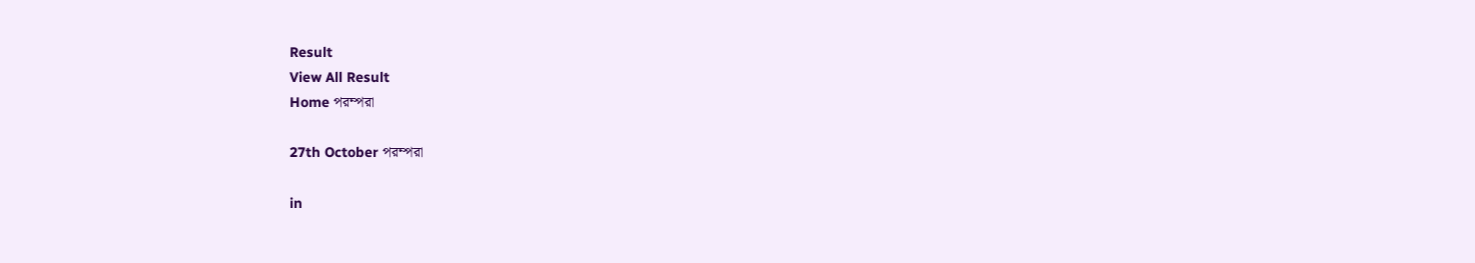Result
View All Result
Home পরম্পরা

27th October পরম্পরা

in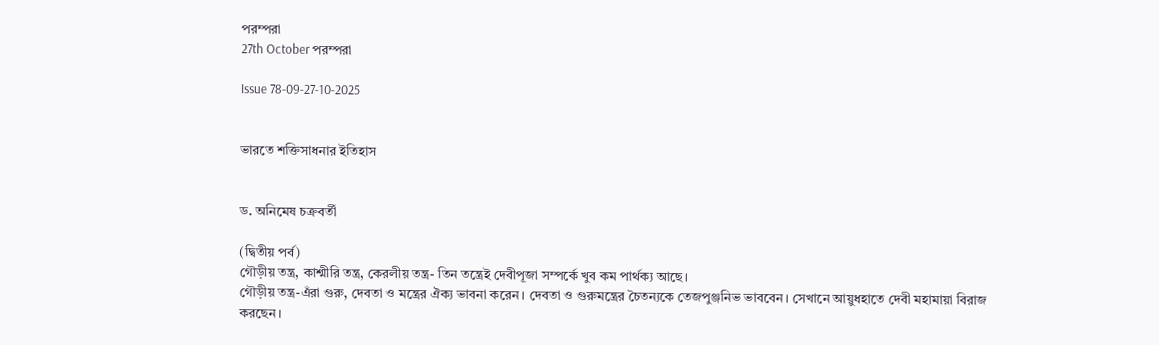পরম্পরা
27th October পরম্পরা

Issue 78-09-27-10-2025


ভারতে শক্তিসাধনার ইতিহাস


ড. অনিমেষ চক্রবর্তী

(দ্বিতীয় পর্ব)
গৌড়ীয় তন্ত্র, কাশ্মীরি তন্ত্র, কেরলীয় তন্ত্র- তিন তন্ত্রেই দেবীপূজা সম্পর্কে খুব কম পার্থক্য আছে।
গৌড়ীয় তন্ত্র-এঁরা গুরু, দেবতা ও মন্ত্রের ঐক্য ভাবনা করেন। দেবতা ও গুরুমন্ত্রের চৈতন্যকে তেজপুঞ্জনিভ ভাববেন। সেখানে আয়ুধহাতে দেবী মহামায়া বিরাজ করছেন।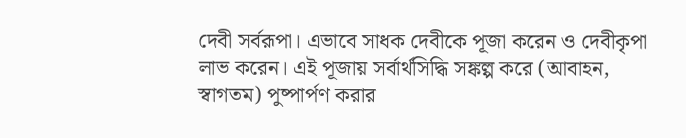দেবী সর্বরূপা। এভাবে সাধক দেবীকে পূজা করেন ও দেবীকৃপা লাভ করেন। এই পূজায় সর্বার্থসিদ্ধি সঙ্কল্প করে (আবাহন, স্বাগতম) পুষ্পার্পণ করার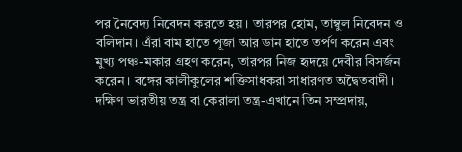পর নৈবেদ্য নিবেদন করতে হয়। তারপর হোম, তাম্বুল নিবেদন ও বলিদান। এঁরা বাম হাতে পূজা আর ডান হাতে তর্পণ করেন এবং মুখ্য পঞ্চ-মকার গ্রহণ করেন, তারপর নিজ হৃদয়ে দেবীর বিসর্জন করেন। বঙ্গের কালীকুলের শক্তিসাধকরা সাধারণত অদ্বৈতবাদী।
দক্ষিণ ভারতীয় তন্ত্র বা কেরালা তন্ত্র-এখানে তিন সম্প্রদায়,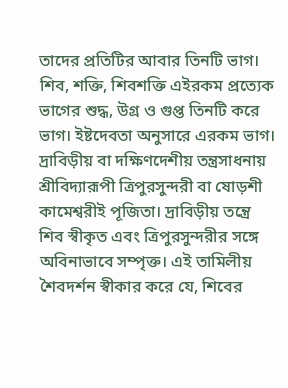তাদের প্রতিটির আবার তিনটি ভাগ। শিব, শক্তি, শিবশক্তি এইরকম প্রত্যেক ভাগের শুদ্ধ, উগ্র ও গুপ্ত তিনটি করে ভাগ। ইষ্টদেবতা অনুসারে এরকম ভাগ। দ্রাবিড়ীয় বা দক্ষিণদেশীয় তন্ত্রসাধনায় শ্রীবিদ্যারূপী ত্রিপুরসুন্দরী বা ষোড়শী কামেশ্বরীই পূজিতা। দ্রাবিড়ীয় তন্ত্রে শিব স্বীকৃত এবং ত্রিপুরসুন্দরীর সঙ্গে অবিনাভাবে সম্পৃক্ত। এই তামিলীয় শৈবদর্শন স্বীকার করে যে, শিবের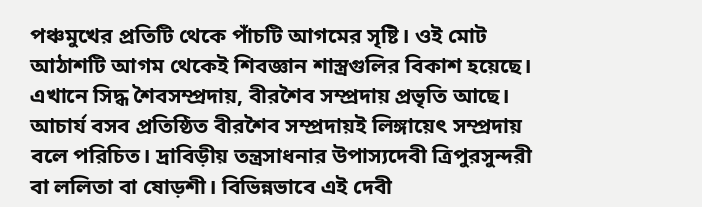পঞ্চমুখের প্রতিটি থেকে পাঁচটি আগমের সৃষ্টি। ওই মোট আঠাশটি আগম থেকেই শিবজ্ঞান শাস্ত্রগুলির বিকাশ হয়েছে। এখানে সিদ্ধ শৈবসম্প্রদায়, বীরশৈব সম্প্রদায় প্রভৃতি আছে। আচার্য বসব প্রতিষ্ঠিত বীরশৈব সম্প্রদায়ই লিঙ্গায়েৎ সম্প্রদায় বলে পরিচিত। দ্রাবিড়ীয় তন্ত্রসাধনার উপাস্যদেবী ত্রিপুরসুন্দরী বা ললিতা বা ষোড়শী। বিভিন্নভাবে এই দেবী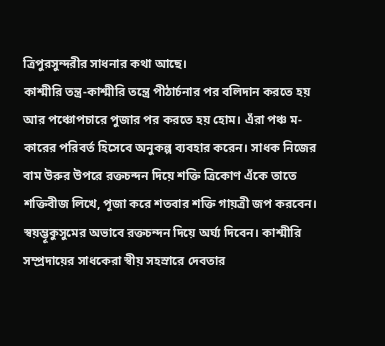ত্রিপুরসুন্দরীর সাধনার কথা আছে।
কাশ্মীরি তন্ত্র-কাশ্মীরি তন্ত্রে পীঠার্চনার পর বলিদান করতে হয় আর পঞ্চোপচারে পুজার পর করতে হয় হোম। এঁরা পঞ্চ ম-কারের পরিবর্ত হিসেবে অনুকল্প ব্যবহার করেন। সাধক নিজের বাম উরুর উপরে রক্তচন্দন দিয়ে শক্তি ত্রিকোণ এঁকে তাতে শক্তিবীজ লিখে, পূজা করে শতবার শক্তি গায়ত্রী জপ করবেন। স্বয়ম্ভূকুসুমের অভাবে রক্তচন্দন দিয়ে অর্ঘ্য দিবেন। কাশ্মীরি সম্প্রদায়ের সাধকেরা স্বীয় সহস্রারে দেবতার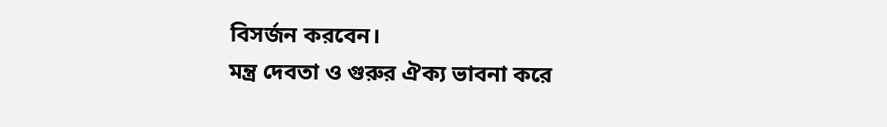বিসর্জন করবেন।
মন্ত্র দেবতা ও গুরুর ঐক্য ভাবনা করে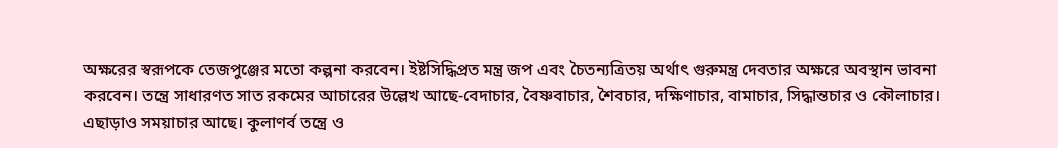অক্ষরের স্বরূপকে তেজপুঞ্জের মতো কল্পনা করবেন। ইষ্টসিদ্ধিপ্রত মন্ত্র জপ এবং চৈতন্যত্রিতয় অর্থাৎ গুরুমন্ত্র দেবতার অক্ষরে অবস্থান ভাবনা করবেন। তন্ত্রে সাধারণত সাত রকমের আচারের উল্লেখ আছে-বেদাচার, বৈষ্ণবাচার, শৈবচার, দক্ষিণাচার, বামাচার, সিদ্ধান্তচার ও কৌলাচার। এছাড়াও সময়াচার আছে। কুলাণর্ব তন্ত্রে ও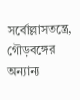সর্বোল্লাসতন্ত্রে, গৌড়বঙ্গের অন্যান্য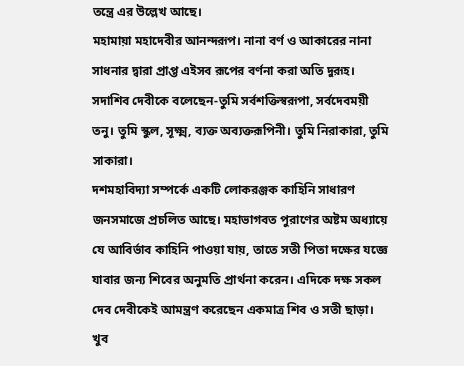তন্ত্রে এর উল্লেখ আছে।
মহামায়া মহাদেবীর আনন্দরূপ। নানা বর্ণ ও আকারের নানা সাধনার দ্বারা প্রাপ্ত এইসব রূপের বর্ণনা করা অতি দুরূহ। সদাশিব দেবীকে বলেছেন-তুমি সর্বশক্তিস্বরূপা, সর্বদেবময়ী তনু। তুমি স্কুল, সূক্ষ্ম, ব্যক্ত অব্যক্তরূপিনী। তুমি নিরাকারা, তুমি সাকারা।
দশমহাবিদ্যা সম্পর্কে একটি লোকরঞ্জক কাহিনি সাধারণ জনসমাজে প্রচলিত আছে। মহাভাগবত পুরাণের অষ্টম অধ্যায়ে যে আবির্ভাব কাহিনি পাওয়া যায়, তাতে সতী পিতা দক্ষের যজ্ঞে যাবার জন্য শিবের অনুমতি প্রার্থনা করেন। এদিকে দক্ষ সকল দেব দেবীকেই আমন্ত্রণ করেছেন একমাত্র শিব ও সতী ছাড়া। খুব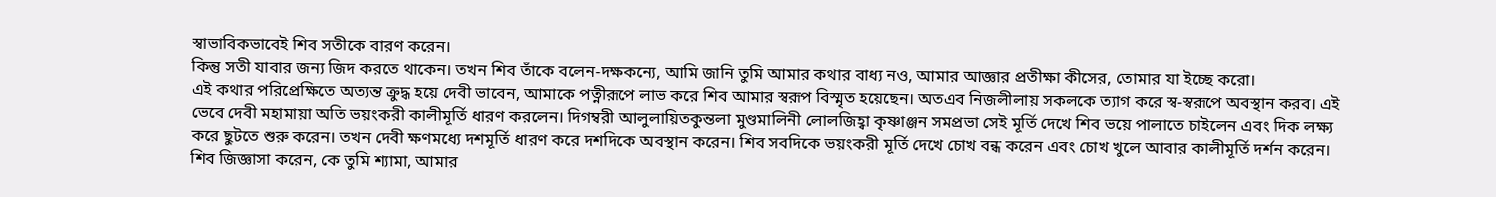স্বাভাবিকভাবেই শিব সতীকে বারণ করেন।
কিন্তু সতী যাবার জন্য জিদ করতে থাকেন। তখন শিব তাঁকে বলেন-দক্ষকন্যে, আমি জানি তুমি আমার কথার বাধ্য নও, আমার আজ্ঞার প্রতীক্ষা কীসের, তোমার যা ইচ্ছে করো।
এই কথার পরিপ্রেক্ষিতে অত্যন্ত ক্রুদ্ধ হয়ে দেবী ভাবেন, আমাকে পত্নীরূপে লাভ করে শিব আমার স্বরূপ বিস্মৃত হয়েছেন। অতএব নিজলীলায় সকলকে ত্যাগ করে স্ব-স্বরূপে অবস্থান করব। এই ভেবে দেবী মহামায়া অতি ভয়ংকরী কালীমূর্তি ধারণ করলেন। দিগম্বরী আলুলায়িতকুন্তলা মুণ্ডমালিনী লোলজিহ্বা কৃষ্ণাঞ্জন সমপ্রভা সেই মূর্তি দেখে শিব ভয়ে পালাতে চাইলেন এবং দিক লক্ষ্য করে ছুটতে শুরু করেন। তখন দেবী ক্ষণমধ্যে দশমূর্তি ধারণ করে দশদিকে অবস্থান করেন। শিব সবদিকে ভয়ংকরী মূর্তি দেখে চোখ বন্ধ করেন এবং চোখ খুলে আবার কালীমূর্তি দর্শন করেন। শিব জিজ্ঞাসা করেন, কে তুমি শ্যামা, আমার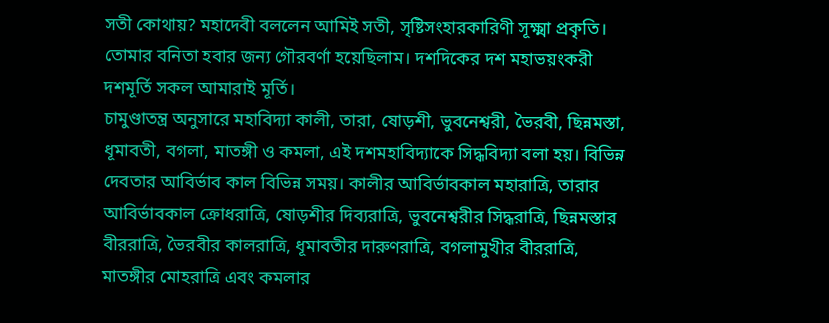সতী কোথায়? মহাদেবী বললেন আমিই সতী, সৃষ্টিসংহারকারিণী সূক্ষ্মা প্রকৃতি। তোমার বনিতা হবার জন্য গৌরবর্ণা হয়েছিলাম। দশদিকের দশ মহাভয়ংকরী দশমূর্তি সকল আমারাই মূর্তি।
চামুণ্ডাতন্ত্র অনুসারে মহাবিদ্যা কালী, তারা, ষোড়শী, ভুবনেশ্বরী, ভৈরবী, ছিন্নমস্তা, ধূমাবতী, বগলা, মাতঙ্গী ও কমলা, এই দশমহাবিদ্যাকে সিদ্ধবিদ্যা বলা হয়। বিভিন্ন দেবতার আবির্ভাব কাল বিভিন্ন সময়। কালীর আবির্ভাবকাল মহারাত্রি, তারার আবির্ভাবকাল ক্রোধরাত্রি, ষোড়শীর দিব্যরাত্রি, ভুবনেশ্বরীর সিদ্ধরাত্রি, ছিন্নমস্তার বীররাত্রি, ভৈরবীর কালরাত্রি, ধূমাবতীর দারুণরাত্রি, বগলামুখীর বীররাত্রি, মাতঙ্গীর মোহরাত্রি এবং কমলার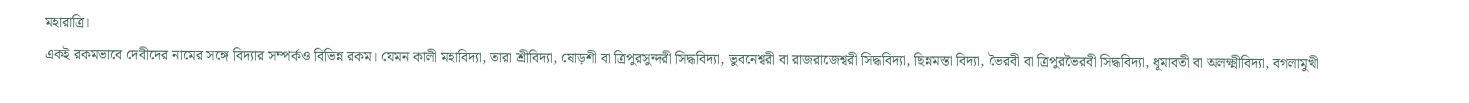মহারাত্রি।
একই রকমভাবে দেবীদের নামের সঙ্গে বিদ্যার সম্পর্কও বিভিন্ন রকম। যেমন কালী মহাবিদ্যা, তারা শ্রীবিদ্যা, ষোড়শী বা ত্রিপুরসুন্দরী সিদ্ধবিদ্যা, ভুবনেশ্বরী বা রাজরাজেশ্বরী সিদ্ধবিদ্যা, ছিন্নমস্তা বিদ্যা, ভৈরবী বা ত্রিপুরভৈরবী সিদ্ধবিদ্যা, ধূমাবতী বা অলক্ষ্মীবিদ্যা, বগলামুখী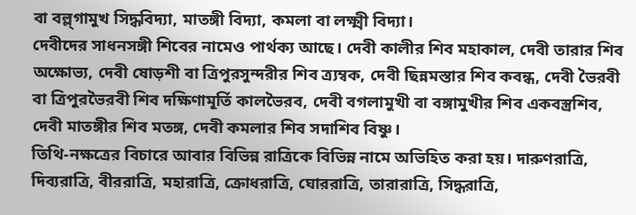বা বল্ল্গামুখ সিদ্ধবিদ্যা, মাতঙ্গী বিদ্যা, কমলা বা লক্ষ্মী বিদ্যা।
দেবীদের সাধনসঙ্গী শিবের নামেও পার্থক্য আছে। দেবী কালীর শিব মহাকাল, দেবী তারার শিব অক্ষোভ্য, দেবী ষোড়শী বা ত্রিপুরসুন্দরীর শিব ত্র্যম্বক, দেবী ছিন্নমস্তার শিব কবন্ধ, দেবী ভৈরবী বা ত্রিপুরভৈরবী শিব দক্ষিণামূর্তি কালভৈরব, দেবী বগলামুখী বা বঙ্গামুখীর শিব একবস্ত্রশিব, দেবী মাতঙ্গীর শিব মতঙ্গ, দেবী কমলার শিব সদাশিব বিষ্ণু।
তিথি-নক্ষত্রের বিচারে আবার বিভিন্ন রাত্রিকে বিভিন্ন নামে অভিহিত করা হয়। দারুণরাত্রি, দিব্যরাত্রি, বীররাত্রি, মহারাত্রি, ক্রোধরাত্রি, ঘোররাত্রি, তারারাত্রি, সিদ্ধরাত্রি,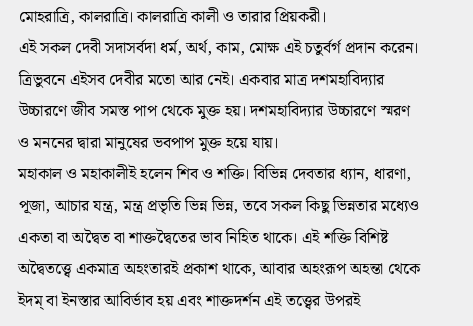মোহরাত্রি, কালরাত্রি। কালরাত্রি কালী ও তারার প্রিয়করী।
এই সকল দেবী সদাসর্বদা ধর্ম, অর্থ, কাম, মোক্ষ এই চতুর্বর্গ প্রদান করেন। ত্রিভুবনে এইসব দেবীর মতো আর নেই। একবার মাত্র দশমহাবিদ্যার উচ্চারণে জীব সমস্ত পাপ থেকে মুক্ত হয়। দশমহাবিদ্যার উচ্চারণে স্মরণ ও মননের দ্বারা মানুষের ভবপাপ মুক্ত হয়ে যায়।
মহাকাল ও মহাকালীই হলেন শিব ও শক্তি। বিভিন্ন দেবতার ধ্যান, ধারণা, পূজা, আচার যন্ত্র, মন্ত্র প্রভৃতি ভিন্ন ভিন্ন, তবে সকল কিছু ভিন্নতার মধ্যেও একতা বা অদ্বৈত বা শাক্তদ্বৈতের ভাব নিহিত থাকে। এই শক্তি বিশিষ্ট অদ্বৈতত্ত্বে একমাত্র অহংতারই প্রকাশ থাকে, আবার অহংরূপ অহন্তা থেকে ইদম্ বা ইনস্তার আবির্ভাব হয় এবং শাক্তদর্শন এই তত্ত্বের উপরই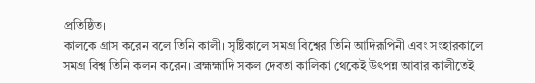প্রতিষ্ঠিত।
কালকে গ্রাস করেন বলে তিনি কালী। সৃষ্টিকালে সমগ্র বিশ্বের তিনি আদিরূপিনী এবং সংহারকালে সমগ্র বিশ্ব তিনি কলন করেন। ব্রহ্মহ্মাদি সকল দেবতা কালিকা থেকেই উৎপন্ন আবার কালীতেই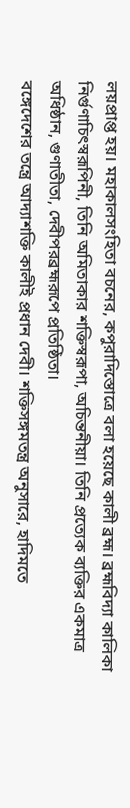লয়প্রাপ্ত হয়। মহাকালসংহিতা বচনের, কপুরাদিস্তোত্রে বলা হয়েছে কালী ব্রহ্ম। ব্রহ্মবিদ্যা কালিকা নির্গুণাচিৎস্বরূপিনী, তিনি অমিতাকার শক্তিস্বরূপা, অচিন্তনীয়া। তিনি প্রত্যেক ব্যক্তির একমাত্র অধিষ্ঠান, গুণাতীতা, দেবীপরব্রহ্মরূপে প্রতিষ্ঠিতা।
বঙ্গেদেশের তন্ত্রে আদ্যাশক্তি কালীই প্রধান দেবী। শক্তিসঙ্গমতন্ত্র অনুসারে, হাদিমতে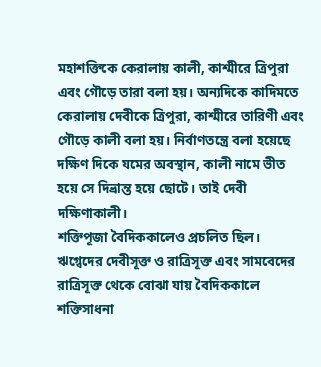মহাশক্তিকে কেরালায় কালী, কাশ্মীরে ত্রিপুরা এবং গৌড়ে তারা বলা হয়। অন্যদিকে কাদিমতে কেরালায় দেবীকে ত্রিপুরা, কাশ্মীরে তারিণী এবং গৌড়ে কালী বলা হয়। নির্বাণতন্ত্রে বলা হয়েছে দক্ষিণ দিকে যমের অবস্থান, কালী নামে ভীত হয়ে সে দিভ্রান্ত হয়ে ছোটে। তাই দেবী দক্ষিণাকালী।
শক্তিপূজা বৈদিককালেও প্রচলিত ছিল। ঋগ্বেদের দেবীসূক্ত ও রাত্রিসূক্ত এবং সামবেদের রাত্রিসূক্ত থেকে বোঝা যায় বৈদিককালে শক্তিসাধনা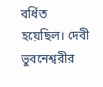বর্ধিত হয়েছিল। দেবী ভুবনেশ্বরীর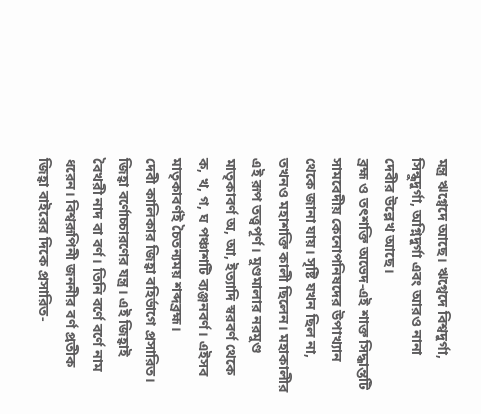মন্ত্র ঋগ্বেদে আছে। ঋগ্বেদে বিশ্বদুর্গা, সিন্ধুদুর্গা, অগ্নিদুর্গা এবং আরও নানা দেবীর উল্লেখ আছে।
ব্রহ্ম ও তৎশক্তি অভেদ-এই শাক্ত সিদ্ধান্তটি সামবেদীয় কেনোপনিষদের উপাখ্যান থেকে জানা যায়। সৃষ্টি যখন ছিল না, তখনও মহাশক্তি কালী ছিলেন। মহাকালীর এই রূপ তত্ত্বপূর্ণ। মুণ্ডমালার নরমুণ্ড মাতৃকাবর্ণ অ, আ, ইত্যাদি স্বরবর্ণ থেকে ক, খ, গ, ঘ পঞ্চাশটি ব্যঞ্জনবর্ণ। এইসব মাতৃকাবর্ণই চৈতন্যময় শব্দব্রহ্ম।
দেবী কালিকার জিহ্বা বহির্ভাগে প্রসারিত। জিহ্বা বর্ণোচ্চারণের যন্ত্র। এই জিহ্বাই বৈখরী নাদ বা বর্ণ। তিনি বর্ণে বর্ণে নাম ধরেন। বিশ্বরূপিনী জননীর বর্ণ প্রতীক জিহ্বা বাইরের দিকে প্রসারিত-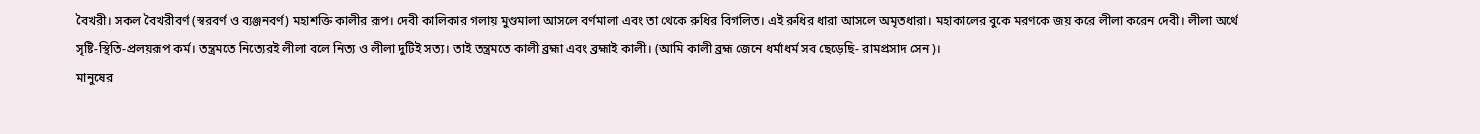বৈখরী। সকল বৈখরীবর্ণ (স্বরবর্ণ ও ব্যঞ্জনবর্ণ) মহাশক্তি কালীর রূপ। দেবী কালিকার গলায় মুণ্ডমালা আসলে বর্ণমালা এবং তা থেকে রুধির বিগলিত। এই রুধির ধারা আসলে অমৃতধারা। মহাকালের বুকে মরণকে জয় করে লীলা করেন দেবী। লীলা অর্থে সৃষ্টি-স্থিতি-প্রলয়রূপ কর্ম। তন্ত্রমতে নিত্যেরই লীলা বলে নিত্য ও লীলা দুটিই সত্য। তাই তন্ত্রমতে কালী ব্রহ্মা এবং ব্রহ্মাই কালী। (আমি কালী ব্রহ্ম জেনে ধর্মাধর্ম সব ছেড়েছি- রামপ্রসাদ সেন)।
মানুষের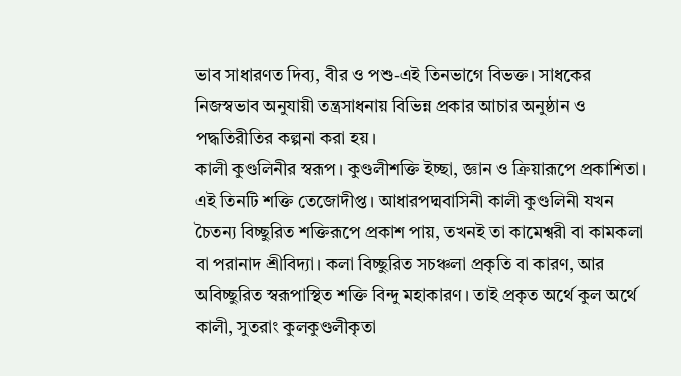ভাব সাধারণত দিব্য, বীর ও পশু-এই তিনভাগে বিভক্ত। সাধকের নিজস্বভাব অনুযায়ী তন্ত্রসাধনায় বিভিন্ন প্রকার আচার অনুষ্ঠান ও পদ্ধতিরীতির কল্পনা করা হয়।
কালী কুণ্ডলিনীর স্বরূপ। কুণ্ডলীশক্তি ইচ্ছা, জ্ঞান ও ক্রিয়ারূপে প্রকাশিতা। এই তিনটি শক্তি তেজোদীপ্ত। আধারপদ্মবাসিনী কালী কুণ্ডলিনী যখন চৈতন্য বিচ্ছুরিত শক্তিরূপে প্রকাশ পায়, তখনই তা কামেশ্বরী বা কামকলা বা পরানাদ শ্রীবিদ্যা। কলা বিচ্ছুরিত সচঞ্চলা প্রকৃতি বা কারণ, আর অবিচ্ছুরিত স্বরূপাস্থিত শক্তি বিন্দু মহাকারণ। তাই প্রকৃত অর্থে কুল অর্থে কালী, সুতরাং কুলকুণ্ডলীকৃতা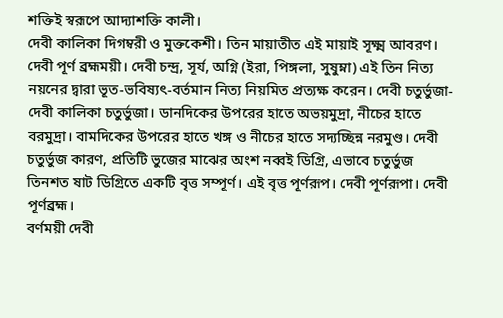শক্তিই স্বরূপে আদ্যাশক্তি কালী।
দেবী কালিকা দিগম্বরী ও মুক্তকেশী। তিন মায়াতীত এই মায়াই সূক্ষ্ম আবরণ। দেবী পূর্ণ ব্রহ্মময়ী। দেবী চন্দ্র, সূর্য, অগ্নি (ইরা, পিঙ্গলা, সুষুম্না) এই তিন নিত্য নয়নের দ্বারা ভূত-ভবিষ্যৎ-বর্তমান নিত্য নিয়মিত প্রত্যক্ষ করেন। দেবী চতুর্ভুজা-দেবী কালিকা চতুর্ভুজা। ডানদিকের উপরের হাতে অভয়মুদ্রা, নীচের হাতে বরমুদ্রা। বামদিকের উপরের হাতে খঙ্গ ও নীচের হাতে সদ্যচ্ছিন্ন নরমুণ্ড। দেবী চতুর্ভুজ কারণ, প্রতিটি ভুজের মাঝের অংশ নব্বই ডিগ্রি, এভাবে চতুর্ভুজ তিনশত ষাট ডিগ্রিতে একটি বৃত্ত সম্পূর্ণ। এই বৃত্ত পূর্ণরূপ। দেবী পূর্ণরূপা। দেবী পূর্ণব্রহ্ম।
বর্ণময়ী দেবী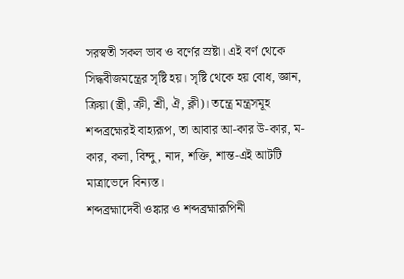সরস্বতী সকল ভাব ও বর্ণের স্রষ্টা। এই বর্ণ থেকে সিদ্ধবীজমন্ত্রের সৃষ্টি হয়। সৃষ্টি থেকে হয় বোধ, জ্ঞান, ক্রিয়া (স্ত্রী, ক্রী, শ্রী, ঐ, ক্লী)। তন্ত্রে মন্ত্রসমূহ শব্দব্রহ্মেরই বাহ্যরূপ, তা আবার আ-কার উ-কার, ম-কার, কলা, বিন্দু, নাদ, শক্তি, শান্ত-এই আটটি মাত্রাভেদে বিন্যস্ত।
শব্দব্রহ্মাদেবী ওঙ্কার ও শব্দব্রহ্মারূপিনী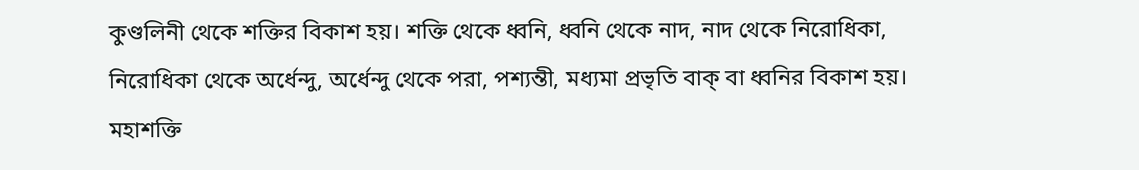কুণ্ডলিনী থেকে শক্তির বিকাশ হয়। শক্তি থেকে ধ্বনি, ধ্বনি থেকে নাদ, নাদ থেকে নিরোধিকা, নিরোধিকা থেকে অর্ধেন্দু, অর্ধেন্দু থেকে পরা, পশ্যন্তী, মধ্যমা প্রভৃতি বাক্ বা ধ্বনির বিকাশ হয়।
মহাশক্তি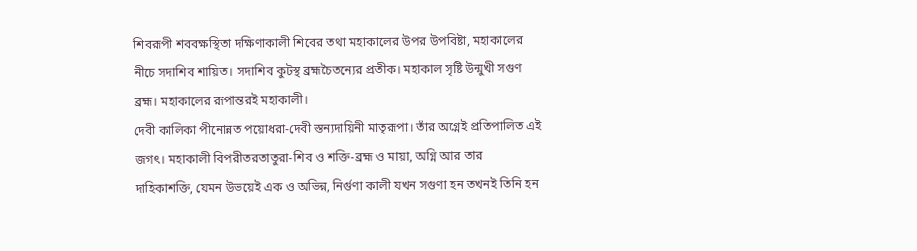শিবরূপী শববক্ষস্থিতা দক্ষিণাকালী শিবের তথা মহাকালের উপর উপবিষ্টা, মহাকালের নীচে সদাশিব শায়িত। সদাশিব কুটস্থ ব্রহ্মচৈতন্যের প্রতীক। মহাকাল সৃষ্টি উন্মুখী সগুণ ব্রহ্ম। মহাকালের রূপান্তরই মহাকালী।
দেবী কালিকা পীনোন্নত পয়োধরা-দেবী স্তন্যদায়িনী মাতৃরূপা। তাঁর অগ্নেই প্রতিপালিত এই জগৎ। মহাকালী বিপরীতরতাতুরা-শিব ও শক্তি-ব্রহ্ম ও মায়া, অগ্নি আর তার দাহিকাশক্তি, যেমন উভয়েই এক ও অভিন্ন, নির্গুণা কালী যখন সগুণা হন তখনই তিনি হন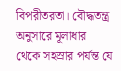বিপরীতরতা। বৌদ্ধতন্ত্র অনুসারে মূলাধার থেকে সহস্রার পর্যন্ত যে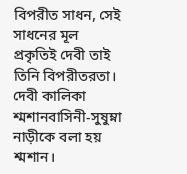বিপরীত সাধন, সেই সাধনের মূল প্রকৃতিই দেবী তাই তিনি বিপরীতরতা।
দেবী কালিকা শ্মশানবাসিনী-সুষুম্না নাড়ীকে বলা হয় শ্মশান।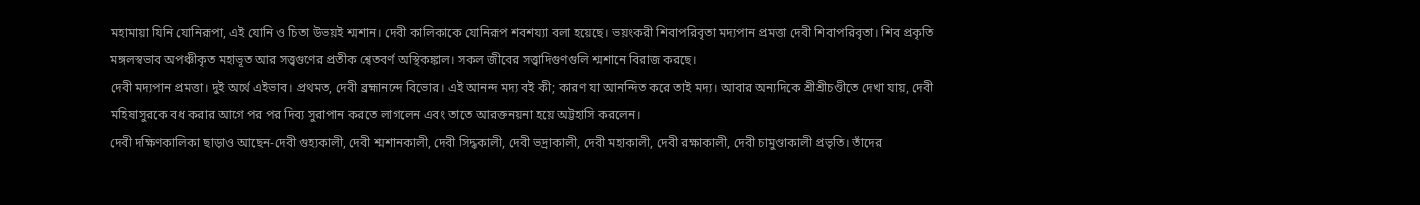মহামায়া যিনি যোনিরূপা, এই যোনি ও চিতা উভয়ই শ্মশান। দেবী কালিকাকে যোনিরূপ শবশয্যা বলা হয়েছে। ভয়ংকরী শিবাপরিবৃতা মদ্যপান প্রমত্তা দেবী শিবাপরিবৃতা। শিব প্রকৃতি মঙ্গলস্বভাব অপঞ্চীকৃত মহাভূত আর সত্ত্বগুণের প্রতীক শ্বেতবর্ণ অস্থিকঙ্কাল। সকল জীবের সত্ত্বাদিগুণগুলি শ্মশানে বিরাজ করছে।
দেবী মদ্যপান প্রমত্তা। দুই অর্থে এইভাব। প্রথমত, দেবী ব্রহ্মানন্দে বিভোর। এই আনন্দ মদ্য বই কী; কারণ যা আনন্দিত করে তাই মদ্য। আবার অন্যদিকে শ্রীশ্রীচণ্ডীতে দেখা যায়, দেবী মহিষাসুরকে বধ করার আগে পর পর দিব্য সুরাপান করতে লাগলেন এবং তাতে আরক্তনয়না হয়ে অট্টহাসি করলেন।
দেবী দক্ষিণকালিকা ছাড়াও আছেন-দেবী গুহ্যকালী, দেবী শ্মশানকালী, দেবী সিদ্ধকালী, দেবী ভদ্রাকালী, দেবী মহাকালী, দেবী রক্ষাকালী, দেবী চামুণ্ডাকালী প্রভৃতি। তাঁদের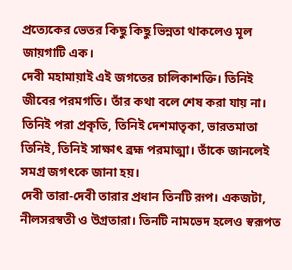প্রত্যেকের ভেতর কিছু কিছু ভিন্নতা থাকলেও মূল জায়গাটি এক।
দেবী মহামায়াই এই জগতের চালিকাশক্তি। তিনিই জীবের পরমগতি। তাঁর কথা বলে শেষ করা যায় না। তিনিই পরা প্রকৃতি, তিনিই দেশমাতৃকা, ভারতমাতা তিনিই, তিনিই সাক্ষাৎ ব্রহ্ম পরমাত্মা। তাঁকে জানলেই সমগ্র জগৎকে জানা হয়।
দেবী তারা-দেবী তারার প্রধান তিনটি রূপ। একজটা, নীলসরস্বতী ও উগ্রতারা। তিনটি নামভেদ হলেও স্বরূপত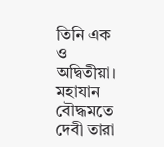তিনি এক ও অদ্বিতীয়া। মহাযান বৌদ্ধমতে দেবী তারা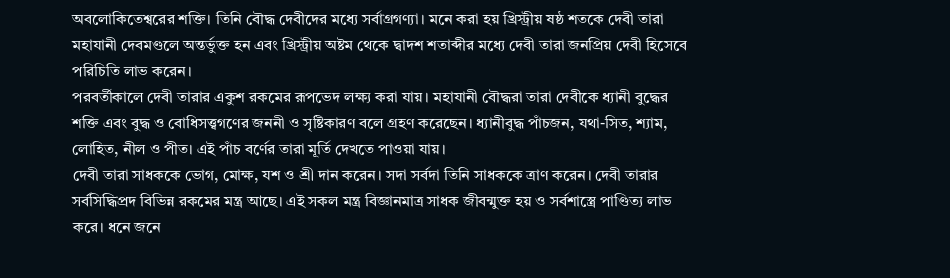অবলোকিতেশ্বরের শক্তি। তিনি বৌদ্ধ দেবীদের মধ্যে সর্বাগ্রগণ্যা। মনে করা হয় খ্রিস্ট্রীয় ষষ্ঠ শতকে দেবী তারা মহাযানী দেবমণ্ডলে অন্তর্ভুক্ত হন এবং খ্রিস্ট্রীয় অষ্টম থেকে দ্বাদশ শতাব্দীর মধ্যে দেবী তারা জনপ্রিয় দেবী হিসেবে পরিচিতি লাভ করেন।
পরবর্তীকালে দেবী তারার একুশ রকমের রূপভেদ লক্ষ্য করা যায়। মহাযানী বৌদ্ধরা তারা দেবীকে ধ্যানী বুদ্ধের শক্তি এবং বুদ্ধ ও বোধিসত্ত্বগণের জননী ও সৃষ্টিকারণ বলে গ্রহণ করেছেন। ধ্যানীবুদ্ধ পাঁচজন, যথা-সিত, শ্যাম, লোহিত, নীল ও পীত। এই পাঁচ বর্ণের তারা মূর্তি দেখতে পাওয়া যায়।
দেবী তারা সাধককে ভোগ, মোক্ষ, যশ ও শ্রী দান করেন। সদা সর্বদা তিনি সাধককে ত্রাণ করেন। দেবী তারার সর্বসিদ্ধিপ্রদ বিভিন্ন রকমের মন্ত্র আছে। এই সকল মন্ত্র বিজ্ঞানমাত্র সাধক জীবন্মুক্ত হয় ও সর্বশাস্ত্রে পাণ্ডিত্য লাভ করে। ধনে জনে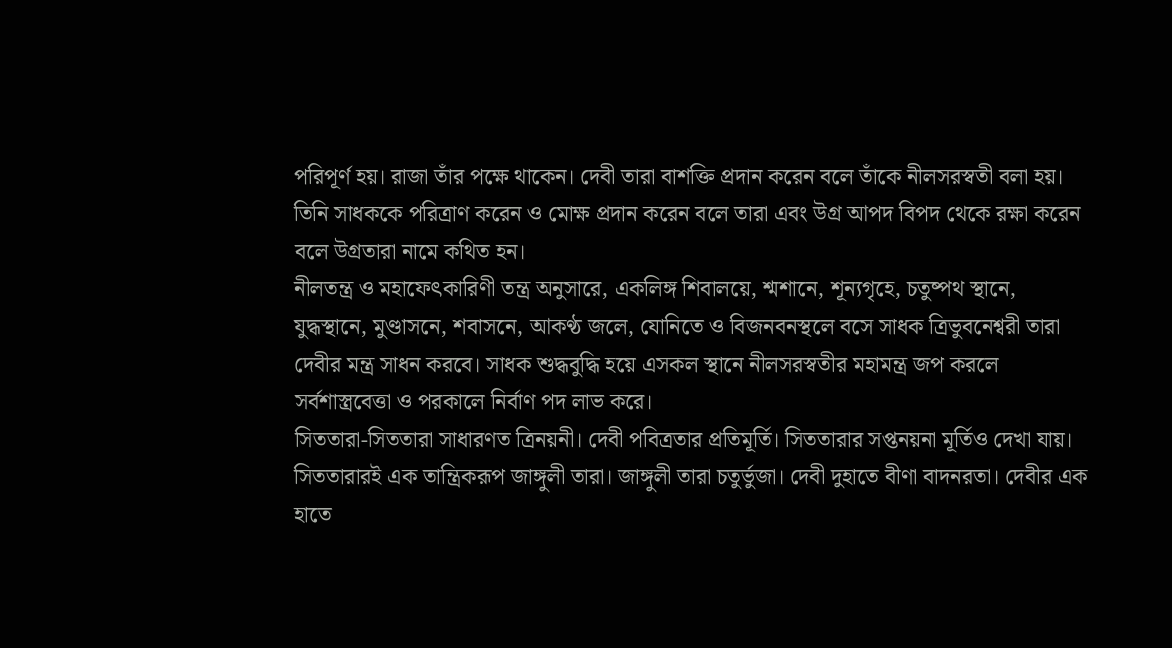পরিপূর্ণ হয়। রাজা তাঁর পক্ষে থাকেন। দেবী তারা বাশক্তি প্রদান করেন বলে তাঁকে নীলসরস্বতী বলা হয়। তিনি সাধককে পরিত্রাণ করেন ও মোক্ষ প্রদান করেন বলে তারা এবং উগ্র আপদ বিপদ থেকে রক্ষা করেন বলে উগ্রতারা নামে কথিত হন।
নীলতন্ত্র ও মহাফেৎকারিণী তন্ত্র অনুসারে, একলিঙ্গ শিবালয়ে, শ্মশানে, শূন্যগৃহে, চতুষ্পথ স্থানে, যুদ্ধস্থানে, মুণ্ডাসনে, শবাসনে, আকণ্ঠ জলে, যোনিতে ও বিজনবনস্থলে বসে সাধক ত্রিভুবনেশ্বরী তারা দেবীর মন্ত্র সাধন করবে। সাধক শুদ্ধবুদ্ধি হয়ে এসকল স্থানে নীলসরস্বতীর মহামন্ত্র জপ করলে সর্বশাস্ত্রবেত্তা ও পরকালে নির্বাণ পদ লাভ করে।
সিততারা-সিততারা সাধারণত ত্রিনয়নী। দেবী পবিত্রতার প্রতিমূর্তি। সিততারার সপ্তনয়না মূর্তিও দেখা যায়। সিততারারই এক তান্ত্রিকরূপ জাঙ্গুলী তারা। জাঙ্গুলী তারা চতুর্ভুজা। দেবী দুহাতে বীণা বাদনরতা। দেবীর এক হাতে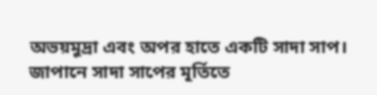অভয়মুদ্রা এবং অপর হাতে একটি সাদা সাপ। জাপানে সাদা সাপের মূর্তিতে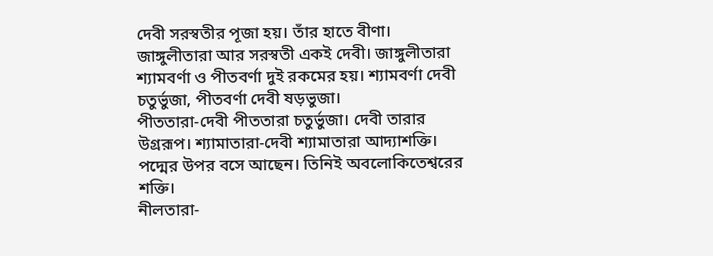দেবী সরস্বতীর পূজা হয়। তাঁর হাতে বীণা। জাঙ্গুলীতারা আর সরস্বতী একই দেবী। জাঙ্গুলীতারা শ্যামবর্ণা ও পীতবর্ণা দুই রকমের হয়। শ্যামবর্ণা দেবী চতুর্ভুজা, পীতবর্ণা দেবী ষড়ভুজা।
পীততারা-দেবী পীততারা চতুর্ভুজা। দেবী তারার উগ্ররূপ। শ্যামাতারা-দেবী শ্যামাতারা আদ্যাশক্তি। পদ্মের উপর বসে আছেন। তিনিই অবলোকিতেশ্বরের শক্তি।
নীলতারা-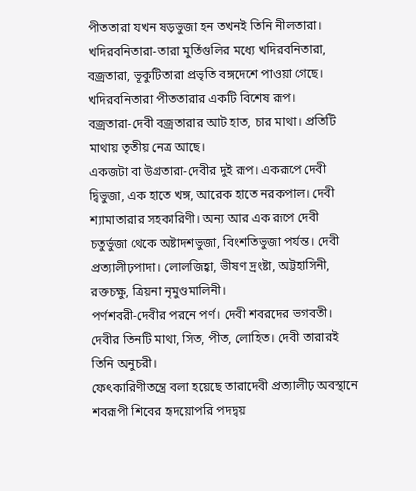পীততারা যখন ষড়ভুজা হন তখনই তিনি নীলতারা। খদিরবনিতারা-তারা মুর্তিগুলির মধ্যে খদিরবনিতারা, বজ্রতারা, ভূকুটিতারা প্রভৃতি বঙ্গদেশে পাওয়া গেছে। খদিরবনিতারা পীততারার একটি বিশেষ রূপ।
বজ্রতারা-দেবী বজ্রতারার আট হাত, চার মাথা। প্রতিটি মাথায় তৃতীয় নেত্র আছে।
একজটা বা উগ্রতারা-দেবীর দুই রূপ। একরূপে দেবী দ্বিভুজা, এক হাতে খঙ্গ, আরেক হাতে নরকপাল। দেবী শ্যামাতারার সহকারিণী। অন্য আর এক রূপে দেবী চতুর্ভুজা থেকে অষ্টাদশভুজা, বিংশতিভুজা পর্যন্ত। দেবী প্রত্যালীঢ়পাদা। লোলজিহ্বা, ভীষণ দ্রংষ্টা, অট্টহাসিনী, রক্তচক্ষু, ত্রিয়না নৃমুণ্ডমালিনী।
পর্ণশবরী-দেবীর পরনে পর্ণ। দেবী শবরদের ভগবতী। দেবীর তিনটি মাথা, সিত, পীত, লোহিত। দেবী তারারই তিনি অনুচরী।
ফেৎকারিণীতন্ত্রে বলা হয়েছে তারাদেবী প্রত্যালীঢ় অবস্থানে শবরূপী শিবের হৃদয়োপরি পদদ্বয়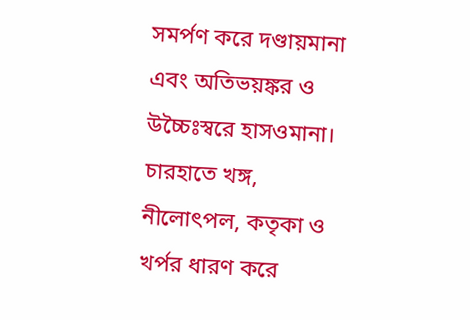সমর্পণ করে দণ্ডায়মানা এবং অতিভয়ঙ্কর ও উচ্চৈঃস্বরে হাসওমানা। চারহাতে খঙ্গ, নীলোৎপল, কতৃকা ও খর্পর ধারণ করে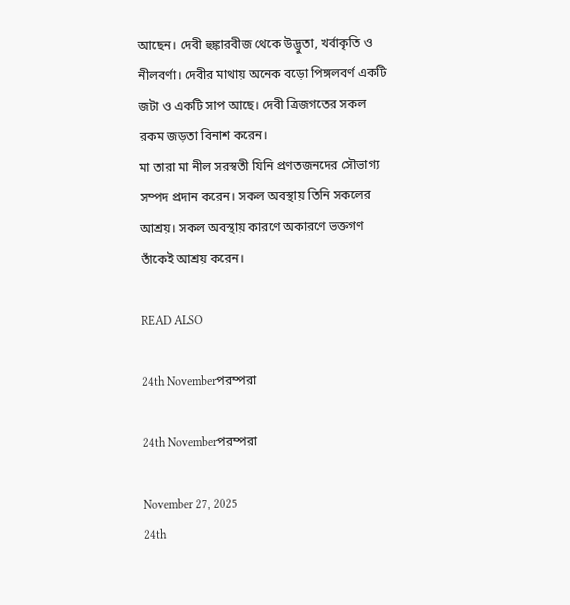আছেন। দেবী হুঙ্কারবীজ থেকে উদ্ভুতা, খর্বাকৃতি ও নীলবর্ণা। দেবীর মাথায় অনেক বড়ো পিঙ্গলবর্ণ একটি জটা ও একটি সাপ আছে। দেবী ত্রিজগতের সকল রকম জড়তা বিনাশ করেন।
মা তারা মা নীল সরস্বতী যিনি প্রণতজনদের সৌভাগ্য সম্পদ প্রদান করেন। সকল অবস্থায় তিনি সকলের আশ্রয়। সকল অবস্থায় কারণে অকারণে ভক্তগণ তাঁকেই আশ্রয় করেন।

READ ALSO

24th Novemberপরম্পরা

24th Novemberপরম্পরা

November 27, 2025
24th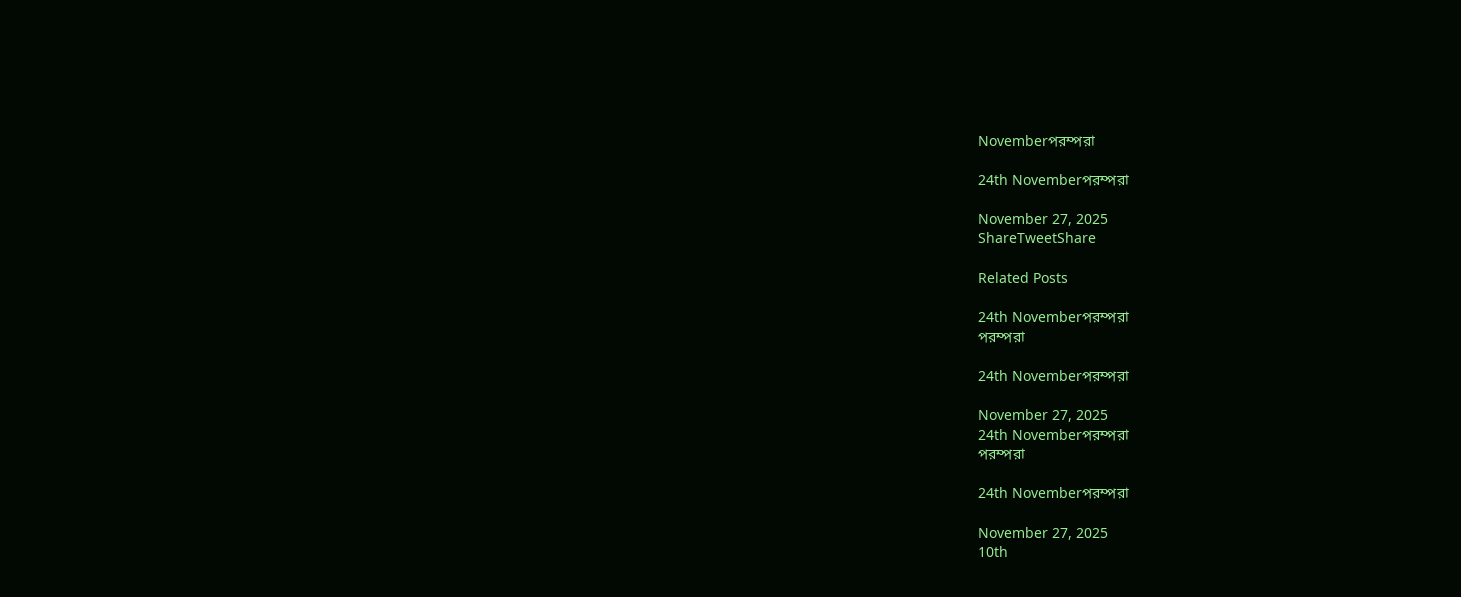Novemberপরম্পরা

24th Novemberপরম্পরা

November 27, 2025
ShareTweetShare

Related Posts

24th Novemberপরম্পরা
পরম্পরা

24th Novemberপরম্পরা

November 27, 2025
24th Novemberপরম্পরা
পরম্পরা

24th Novemberপরম্পরা

November 27, 2025
10th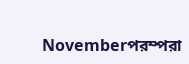Novemberপরম্পরা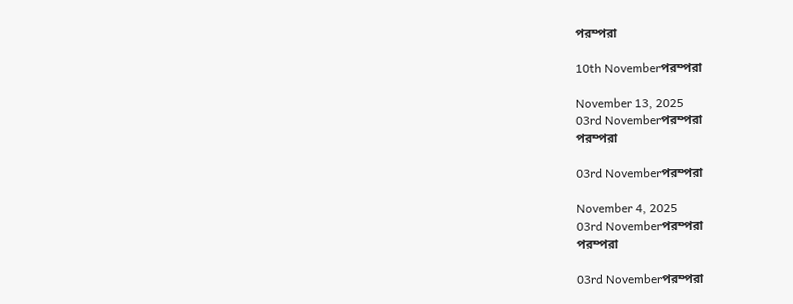পরম্পরা

10th Novemberপরম্পরা

November 13, 2025
03rd Novemberপরম্পরা
পরম্পরা

03rd Novemberপরম্পরা

November 4, 2025
03rd Novemberপরম্পরা
পরম্পরা

03rd Novemberপরম্পরা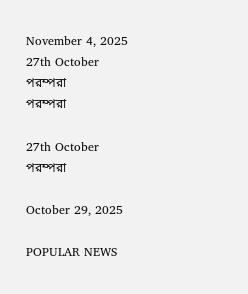November 4, 2025
27th October পরম্পরা
পরম্পরা

27th October পরম্পরা

October 29, 2025

POPULAR NEWS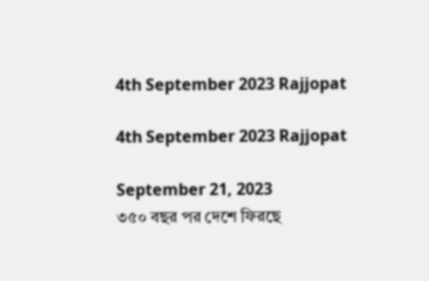4th September 2023 Rajjopat

4th September 2023 Rajjopat

September 21, 2023
৩৫০ বছর পর দেশে ফিরছে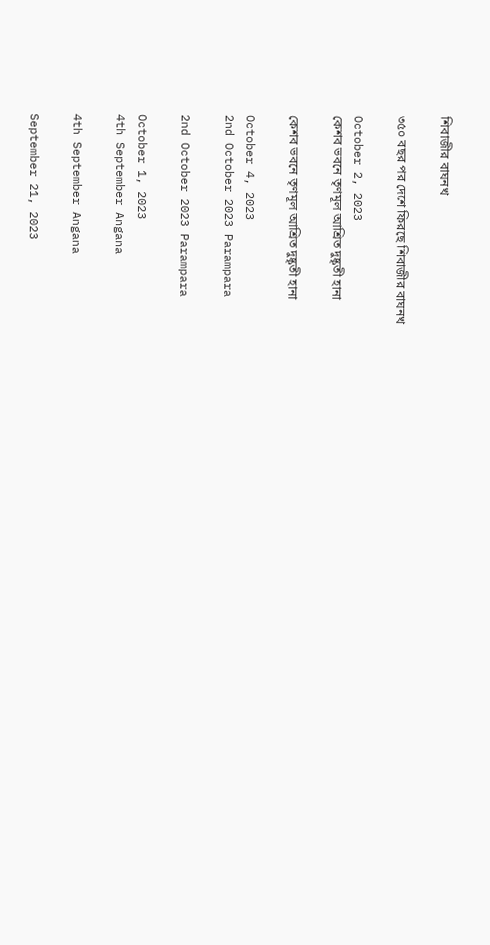শিবাজীর বাঘনখ

৩৫০ বছর পর দেশে ফিরছে শিবাজীর বাঘনখ

October 2, 2023
কেশব ভবনে তৃণমূল আশ্রিত দুষ্কৃতী হানা

কেশব ভবনে তৃণমূল আশ্রিত দুষ্কৃতী হানা

October 4, 2023
2nd October 2023 Parampara

2nd October 2023 Parampara

October 1, 2023
4th September Angana

4th September Angana

September 21, 2023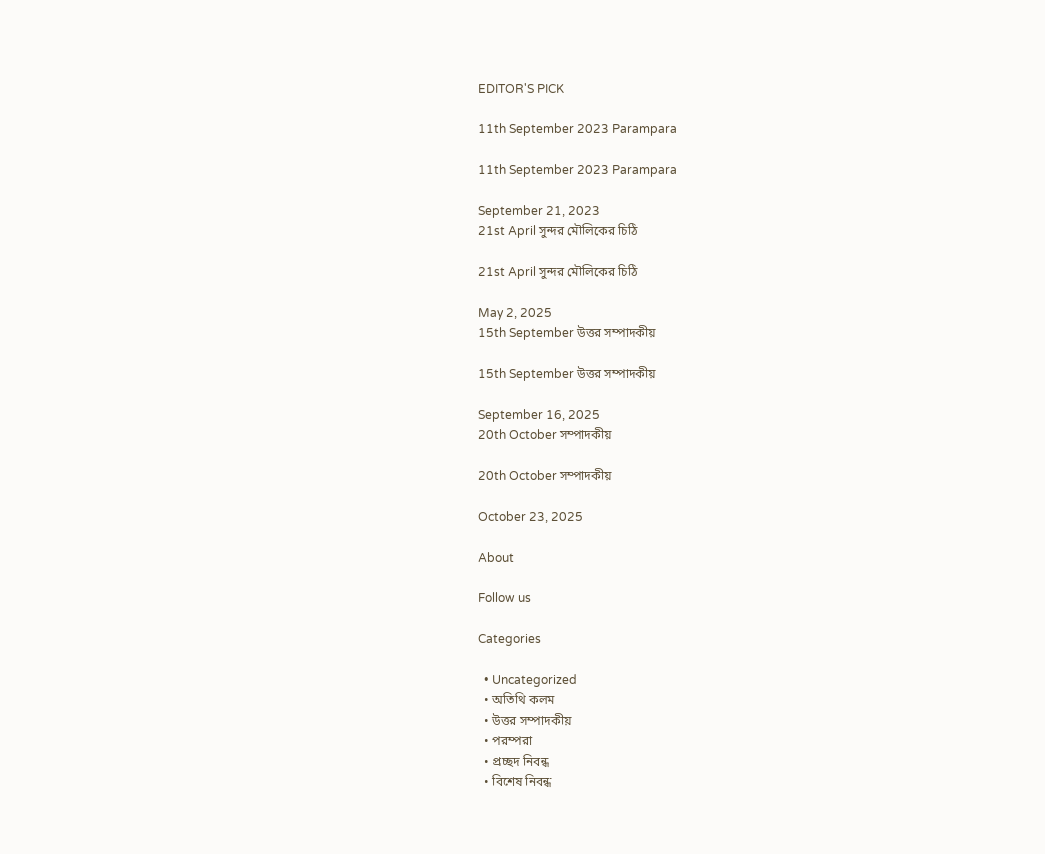EDITOR'S PICK

11th September 2023 Parampara

11th September 2023 Parampara

September 21, 2023
21st April সুন্দর মৌলিকের চিঠি

21st April সুন্দর মৌলিকের চিঠি

May 2, 2025
15th September উত্তর সম্পাদকীয়

15th September উত্তর সম্পাদকীয়

September 16, 2025
20th October সম্পাদকীয়

20th October সম্পাদকীয়

October 23, 2025

About

Follow us

Categories

  • Uncategorized
  • অতিথি কলম
  • উত্তর সম্পাদকীয়
  • পরম্পরা
  • প্রচ্ছদ নিবন্ধ
  • বিশেষ নিবন্ধ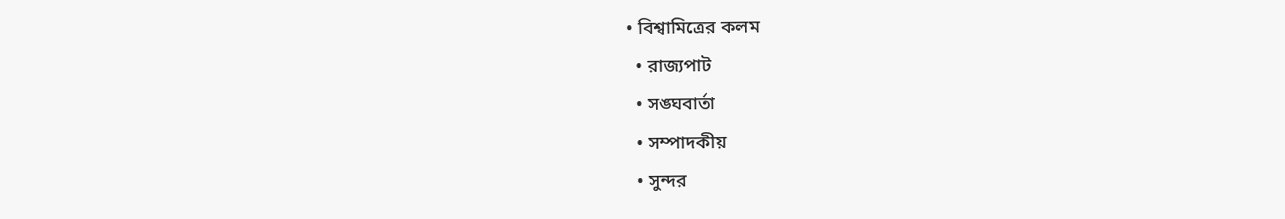• বিশ্বামিত্রের কলম
  • রাজ্যপাট
  • সঙ্ঘবার্তা
  • সম্পাদকীয়
  • সুন্দর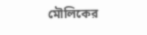মৌলিকের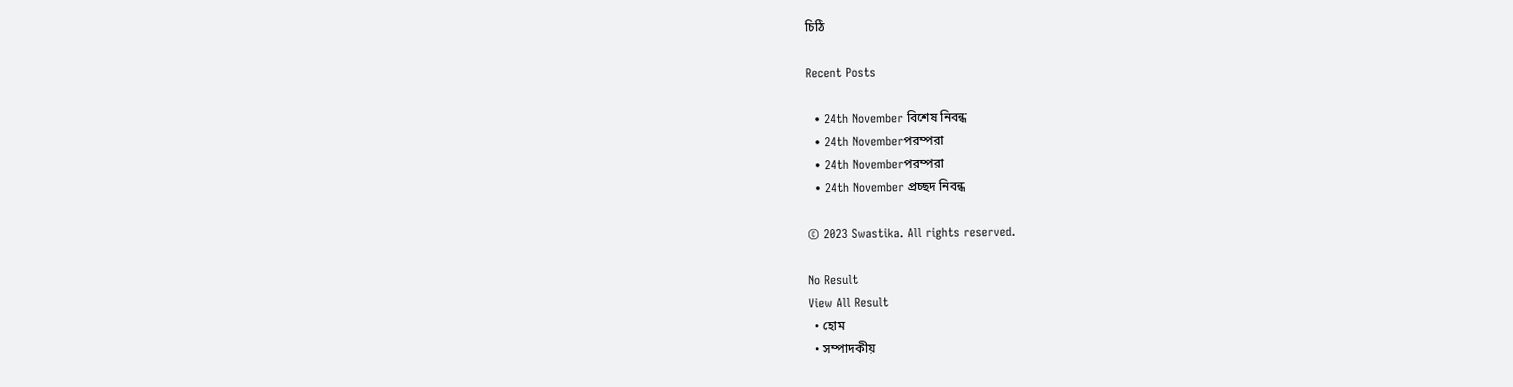চিঠি

Recent Posts

  • 24th November বিশেষ নিবন্ধ
  • 24th Novemberপরম্পরা
  • 24th Novemberপরম্পরা
  • 24th November প্রচ্ছদ নিবন্ধ

© 2023 Swastika. All rights reserved.

No Result
View All Result
  • হোম
  • সম্পাদকীয়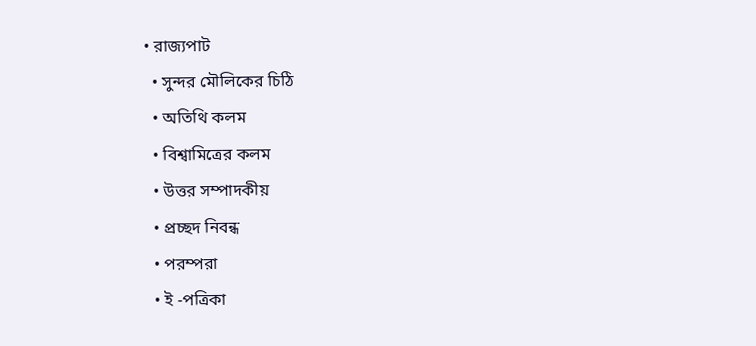• রাজ্যপাট
  • সুন্দর মৌলিকের চিঠি
  • অতিথি কলম
  • বিশ্বামিত্রের কলম
  • উত্তর সম্পাদকীয়
  • প্রচ্ছদ নিবন্ধ
  • পরম্পরা
  • ই -পত্রিকা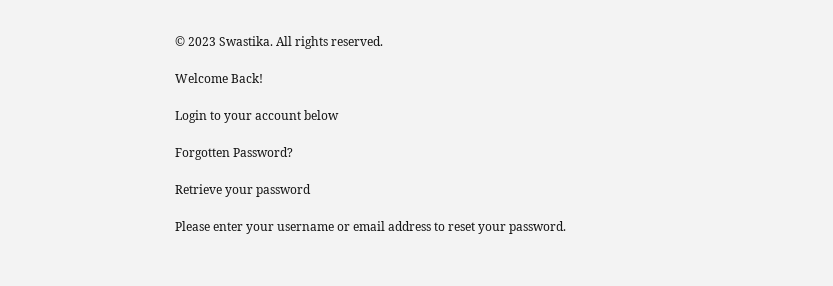© 2023 Swastika. All rights reserved.

Welcome Back!

Login to your account below

Forgotten Password?

Retrieve your password

Please enter your username or email address to reset your password.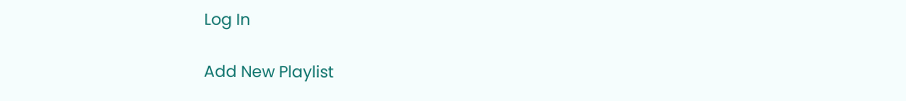Log In

Add New Playlist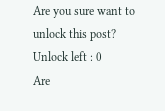Are you sure want to unlock this post?
Unlock left : 0
Are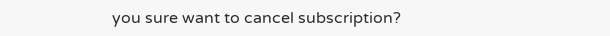you sure want to cancel subscription?